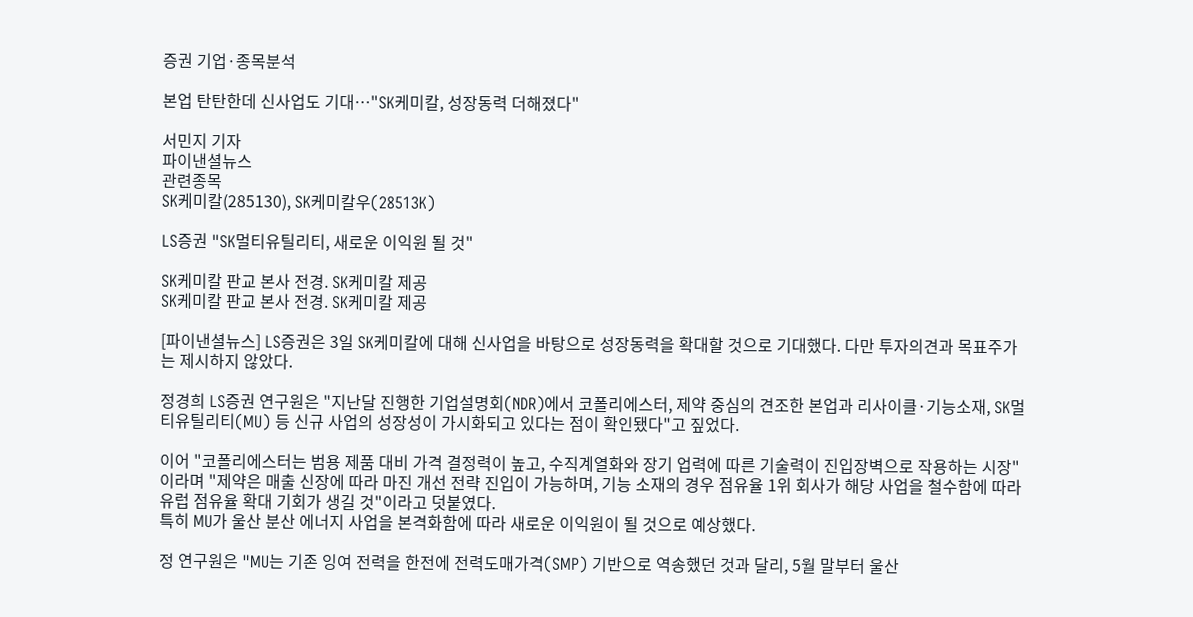증권 기업·종목분석

본업 탄탄한데 신사업도 기대…"SK케미칼, 성장동력 더해졌다"

서민지 기자
파이낸셜뉴스
관련종목
SK케미칼(285130), SK케미칼우(28513K)

LS증권 "SK멀티유틸리티, 새로운 이익원 될 것"

SK케미칼 판교 본사 전경. SK케미칼 제공
SK케미칼 판교 본사 전경. SK케미칼 제공

[파이낸셜뉴스] LS증권은 3일 SK케미칼에 대해 신사업을 바탕으로 성장동력을 확대할 것으로 기대했다. 다만 투자의견과 목표주가는 제시하지 않았다.

정경희 LS증권 연구원은 "지난달 진행한 기업설명회(NDR)에서 코폴리에스터, 제약 중심의 견조한 본업과 리사이클·기능소재, SK멀티유틸리티(MU) 등 신규 사업의 성장성이 가시화되고 있다는 점이 확인됐다"고 짚었다.

이어 "코폴리에스터는 범용 제품 대비 가격 결정력이 높고, 수직계열화와 장기 업력에 따른 기술력이 진입장벽으로 작용하는 시장"이라며 "제약은 매출 신장에 따라 마진 개선 전략 진입이 가능하며, 기능 소재의 경우 점유율 1위 회사가 해당 사업을 철수함에 따라 유럽 점유율 확대 기회가 생길 것"이라고 덧붙였다.
특히 MU가 울산 분산 에너지 사업을 본격화함에 따라 새로운 이익원이 될 것으로 예상했다.

정 연구원은 "MU는 기존 잉여 전력을 한전에 전력도매가격(SMP) 기반으로 역송했던 것과 달리, 5월 말부터 울산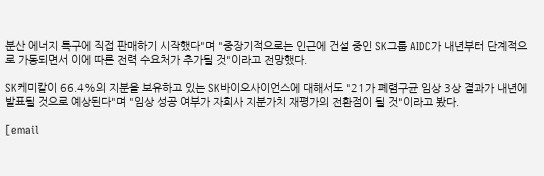분산 에너지 특구에 직접 판매하기 시작했다"며 "중장기적으로는 인근에 건설 중인 SK그룹 AIDC가 내년부터 단계적으로 가동되면서 이에 따른 전력 수요처가 추가될 것"이라고 전망했다.

SK케미칼이 66.4%의 지분을 보유하고 있는 SK바이오사이언스에 대해서도 "21가 폐렴구균 임상 3상 결과가 내년에 발표될 것으로 예상된다"며 "임상 성공 여부가 자회사 지분가치 재평가의 전환점이 될 것"이라고 봤다.

[email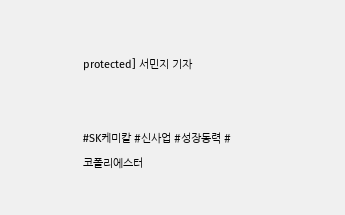protected] 서민지 기자


#SK케미칼 #신사업 #성장동력 #코폴리에스터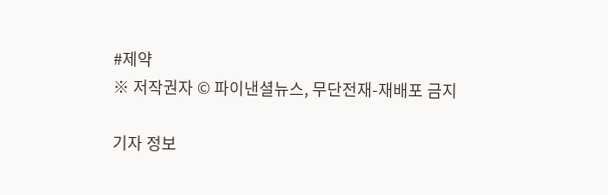#제약
※ 저작권자 © 파이낸셜뉴스, 무단전재-재배포 금지

기자 정보